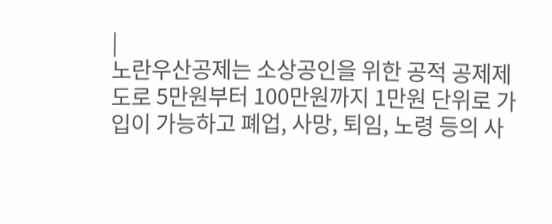|
노란우산공제는 소상공인을 위한 공적 공제제도로 5만원부터 100만원까지 1만원 단위로 가입이 가능하고 폐업, 사망, 퇴임, 노령 등의 사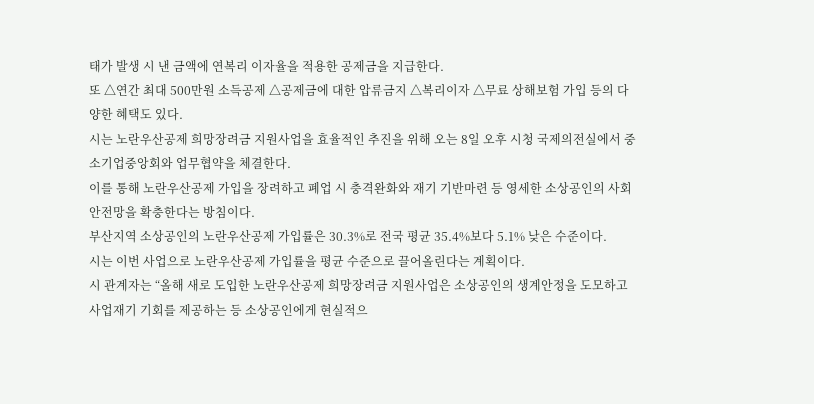태가 발생 시 낸 금액에 연복리 이자율을 적용한 공제금을 지급한다.
또 △연간 최대 500만원 소득공제 △공제금에 대한 압류금지 △복리이자 △무료 상해보험 가입 등의 다양한 혜택도 있다.
시는 노란우산공제 희망장려금 지원사업을 효율적인 추진을 위해 오는 8일 오후 시청 국제의전실에서 중소기업중앙회와 업무협약을 체결한다.
이를 통해 노란우산공제 가입을 장려하고 폐업 시 충격완화와 재기 기반마련 등 영세한 소상공인의 사회안전망을 확충한다는 방침이다.
부산지역 소상공인의 노란우산공제 가입률은 30.3%로 전국 평균 35.4%보다 5.1% 낮은 수준이다.
시는 이번 사업으로 노란우산공제 가입률을 평균 수준으로 끌어올린다는 계획이다.
시 관계자는 “올해 새로 도입한 노란우산공제 희망장려금 지원사업은 소상공인의 생계안정을 도모하고 사업재기 기회를 제공하는 등 소상공인에게 현실적으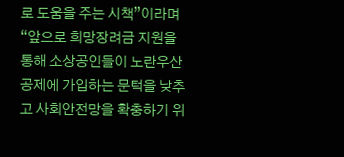로 도움을 주는 시책”이라며 “앞으로 희망장려금 지원을 통해 소상공인들이 노란우산공제에 가입하는 문턱을 낮추고 사회안전망을 확충하기 위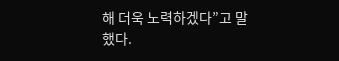해 더욱 노력하겠다”고 말했다.